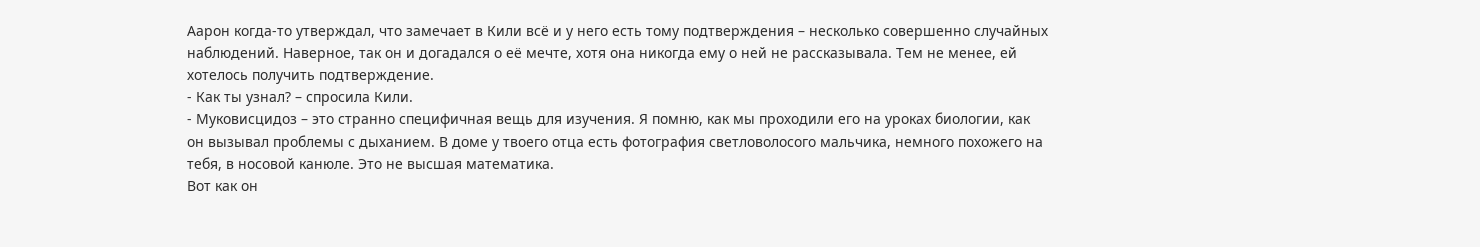Аарон когда-то утверждал, что замечает в Кили всё и у него есть тому подтверждения – несколько совершенно случайных наблюдений. Наверное, так он и догадался о её мечте, хотя она никогда ему о ней не рассказывала. Тем не менее, ей хотелось получить подтверждение.
- Как ты узнал? – спросила Кили.
- Муковисцидоз – это странно специфичная вещь для изучения. Я помню, как мы проходили его на уроках биологии, как он вызывал проблемы с дыханием. В доме у твоего отца есть фотография светловолосого мальчика, немного похожего на тебя, в носовой канюле. Это не высшая математика.
Вот как он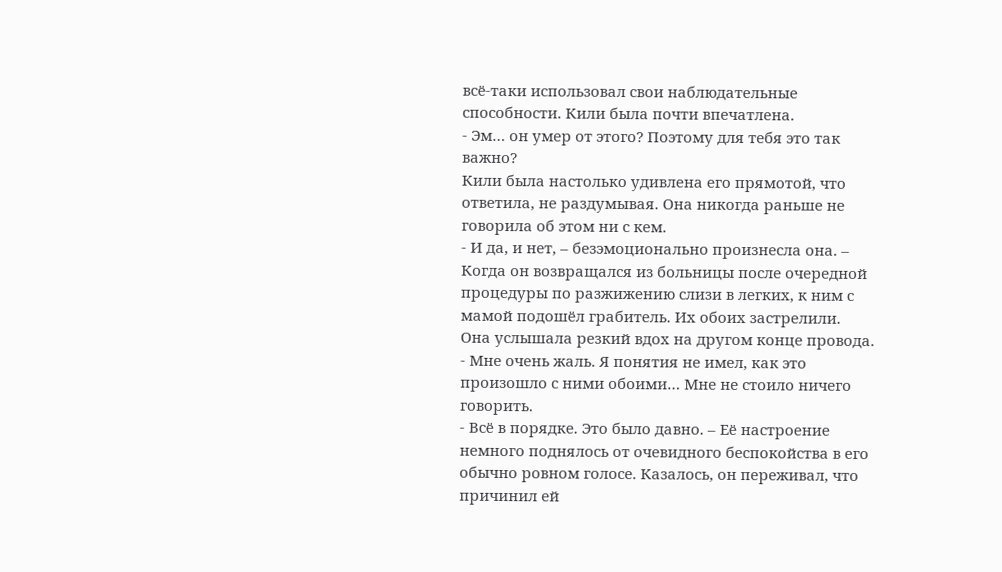всё-таки использовал свои наблюдательные способности. Кили была почти впечатлена.
- Эм… он умер от этого? Поэтому для тебя это так важно?
Кили была настолько удивлена его прямотой, что ответила, не раздумывая. Она никогда раньше не говорила об этом ни с кем.
- И да, и нет, – безэмоционально произнесла она. – Когда он возвращался из больницы после очередной процедуры по разжижению слизи в легких, к ним с мамой подошёл грабитель. Их обоих застрелили.
Она услышала резкий вдох на другом конце провода.
- Мне очень жаль. Я понятия не имел, как это произошло с ними обоими… Мне не стоило ничего говорить.
- Всё в порядке. Это было давно. – Её настроение немного поднялось от очевидного беспокойства в его обычно ровном голосе. Казалось, он переживал, что причинил ей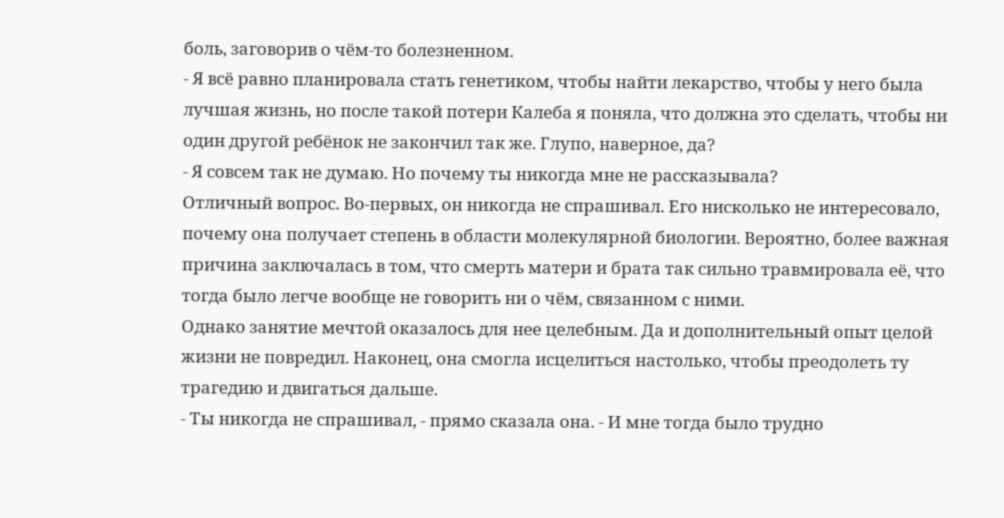боль, заговорив о чём-то болезненном.
- Я всё равно планировала стать генетиком, чтобы найти лекарство, чтобы у него была лучшая жизнь, но после такой потери Калеба я поняла, что должна это сделать, чтобы ни один другой ребёнок не закончил так же. Глупо, наверное, да?
- Я совсем так не думаю. Но почему ты никогда мне не рассказывала?
Отличный вопрос. Во-первых, он никогда не спрашивал. Его нисколько не интересовало, почему она получает степень в области молекулярной биологии. Вероятно, более важная причина заключалась в том, что смерть матери и брата так сильно травмировала её, что тогда было легче вообще не говорить ни о чём, связанном с ними.
Однако занятие мечтой оказалось для нее целебным. Да и дополнительный опыт целой жизни не повредил. Наконец, она смогла исцелиться настолько, чтобы преодолеть ту трагедию и двигаться дальше.
- Ты никогда не спрашивал, - прямо сказала она. - И мне тогда было трудно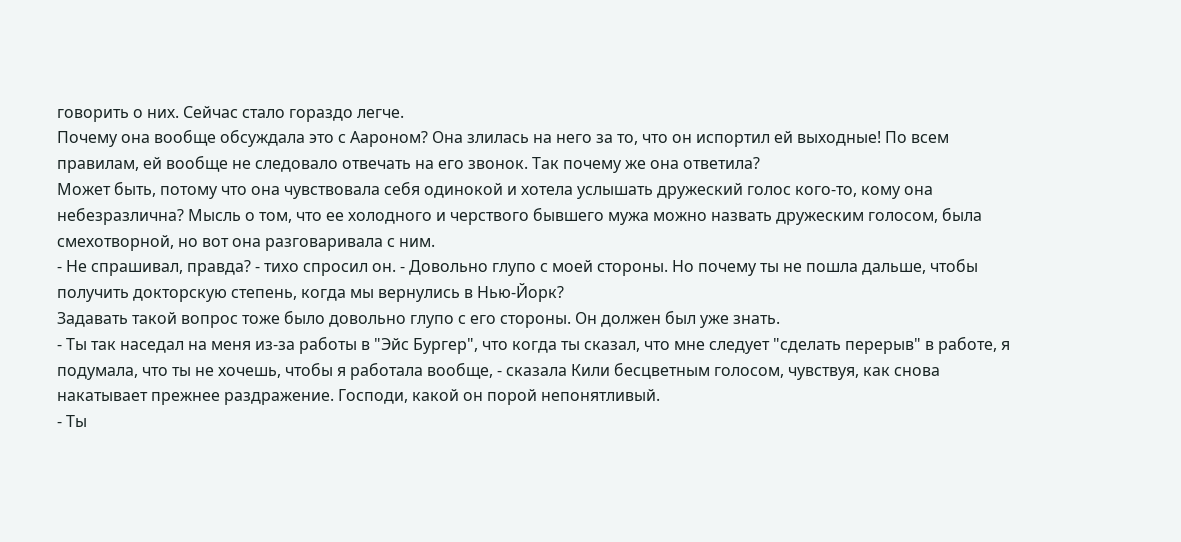говорить о них. Сейчас стало гораздо легче.
Почему она вообще обсуждала это с Аароном? Она злилась на него за то, что он испортил ей выходные! По всем правилам, ей вообще не следовало отвечать на его звонок. Так почему же она ответила?
Может быть, потому что она чувствовала себя одинокой и хотела услышать дружеский голос кого-то, кому она небезразлична? Мысль о том, что ее холодного и черствого бывшего мужа можно назвать дружеским голосом, была смехотворной, но вот она разговаривала с ним.
- Не спрашивал, правда? - тихо спросил он. - Довольно глупо с моей стороны. Но почему ты не пошла дальше, чтобы получить докторскую степень, когда мы вернулись в Нью-Йорк?
Задавать такой вопрос тоже было довольно глупо с его стороны. Он должен был уже знать.
- Ты так наседал на меня из-за работы в "Эйс Бургер", что когда ты сказал, что мне следует "сделать перерыв" в работе, я подумала, что ты не хочешь, чтобы я работала вообще, - сказала Кили бесцветным голосом, чувствуя, как снова накатывает прежнее раздражение. Господи, какой он порой непонятливый.
- Ты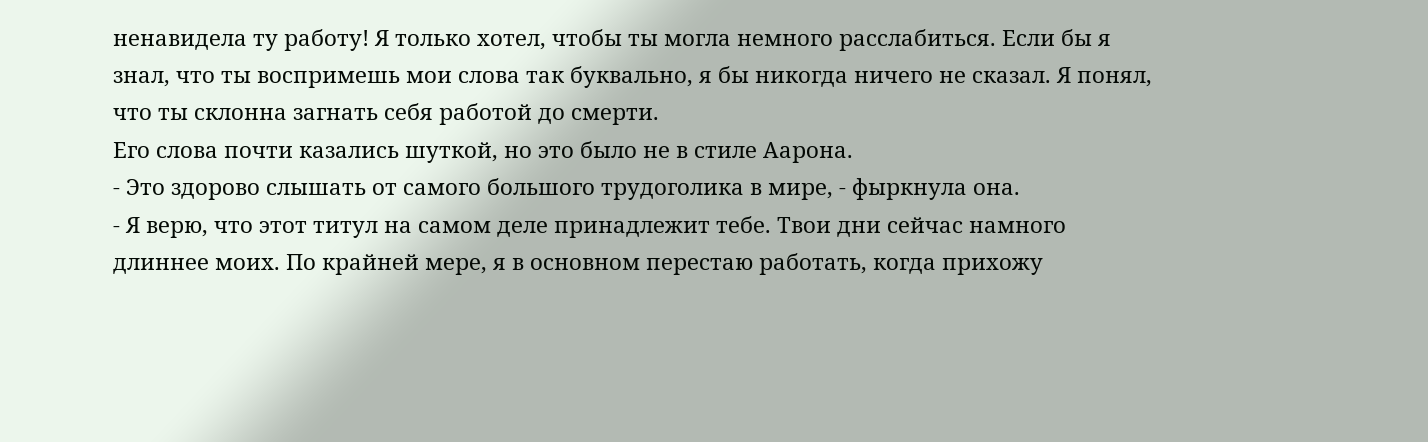ненавидела ту работу! Я только хотел, чтобы ты могла немного расслабиться. Если бы я знал, что ты воспримешь мои слова так буквально, я бы никогда ничего не сказал. Я понял, что ты склонна загнать себя работой до смерти.
Его слова почти казались шуткой, но это было не в стиле Аарона.
- Это здорово слышать от самого большого трудоголика в мире, - фыркнула она.
- Я верю, что этот титул на самом деле принадлежит тебе. Твои дни сейчас намного длиннее моих. По крайней мере, я в основном перестаю работать, когда прихожу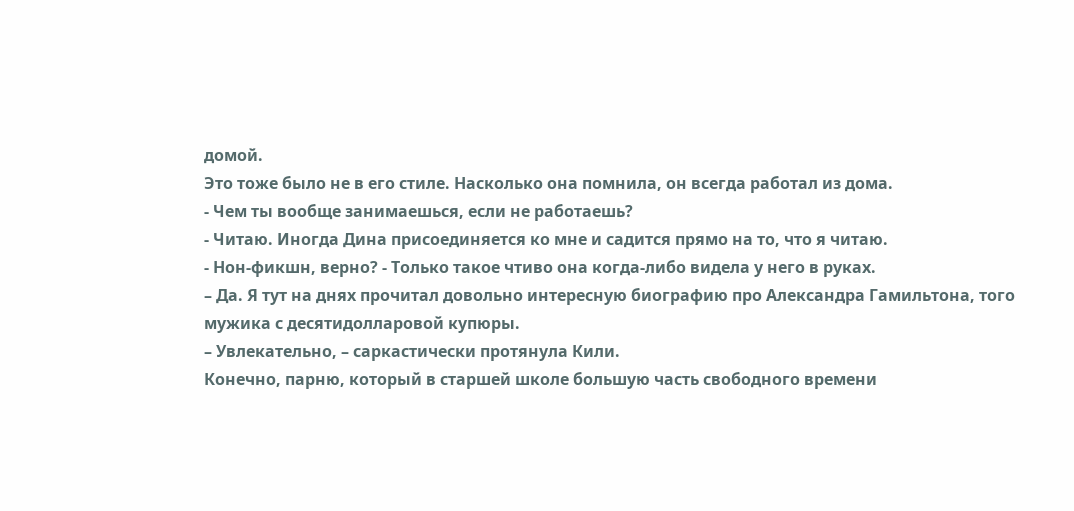домой.
Это тоже было не в его стиле. Насколько она помнила, он всегда работал из дома.
- Чем ты вообще занимаешься, если не работаешь?
- Читаю. Иногда Дина присоединяется ко мне и садится прямо на то, что я читаю.
- Нон-фикшн, верно? - Только такое чтиво она когда-либо видела у него в руках.
– Да. Я тут на днях прочитал довольно интересную биографию про Александра Гамильтона, того мужика с десятидолларовой купюры.
– Увлекательно, – саркастически протянула Кили.
Конечно, парню, который в старшей школе большую часть свободного времени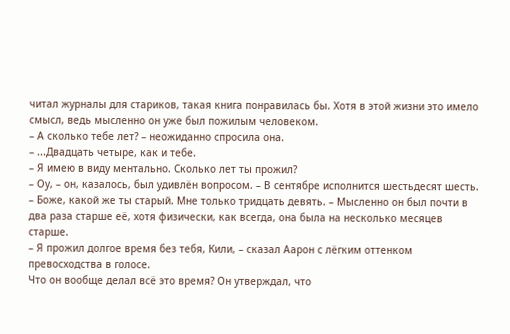читал журналы для стариков, такая книга понравилась бы. Хотя в этой жизни это имело смысл, ведь мысленно он уже был пожилым человеком.
– А сколько тебе лет? – неожиданно спросила она.
– ...Двадцать четыре, как и тебе.
– Я имею в виду ментально. Сколько лет ты прожил?
– Оу, – он, казалось, был удивлён вопросом. – В сентябре исполнится шестьдесят шесть.
– Боже, какой же ты старый. Мне только тридцать девять. – Мысленно он был почти в два раза старше её, хотя физически, как всегда, она была на несколько месяцев старше.
– Я прожил долгое время без тебя, Кили, – сказал Аарон с лёгким оттенком превосходства в голосе.
Что он вообще делал всё это время? Он утверждал, что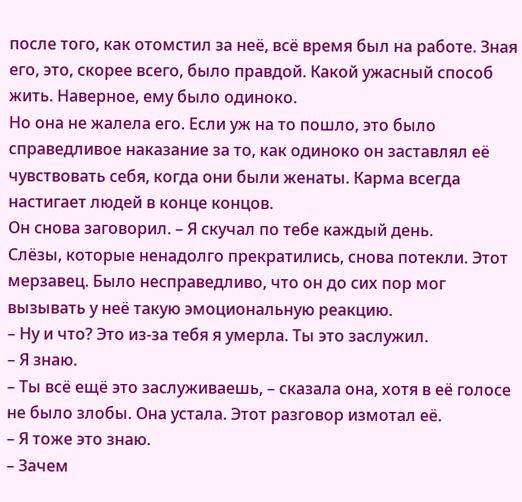после того, как отомстил за неё, всё время был на работе. Зная его, это, скорее всего, было правдой. Какой ужасный способ жить. Наверное, ему было одиноко.
Но она не жалела его. Если уж на то пошло, это было справедливое наказание за то, как одиноко он заставлял её чувствовать себя, когда они были женаты. Карма всегда настигает людей в конце концов.
Он снова заговорил. – Я скучал по тебе каждый день.
Слёзы, которые ненадолго прекратились, снова потекли. Этот мерзавец. Было несправедливо, что он до сих пор мог вызывать у неё такую эмоциональную реакцию.
– Ну и что? Это из-за тебя я умерла. Ты это заслужил.
– Я знаю.
– Ты всё ещё это заслуживаешь, – сказала она, хотя в её голосе не было злобы. Она устала. Этот разговор измотал её.
– Я тоже это знаю.
– Зачем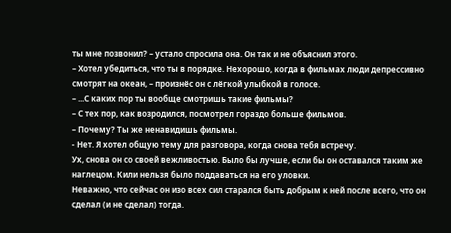ты мне позвонил? – устало спросила она. Он так и не объяснил этого.
– Хотел убедиться, что ты в порядке. Нехорошо, когда в фильмах люди депрессивно смотрят на океан, – произнёс он с лёгкой улыбкой в голосе.
– ...С каких пор ты вообще смотришь такие фильмы?
– С тех пор, как возродился, посмотрел гораздо больше фильмов.
– Почему? Ты же ненавидишь фильмы.
- Нет. Я хотел общую тему для разговора, когда снова тебя встречу.
Ух, снова он со своей вежливостью. Было бы лучше, если бы он оставался таким же наглецом. Кили нельзя было поддаваться на его уловки.
Неважно, что сейчас он изо всех сил старался быть добрым к ней после всего, что он сделал (и не сделал) тогда.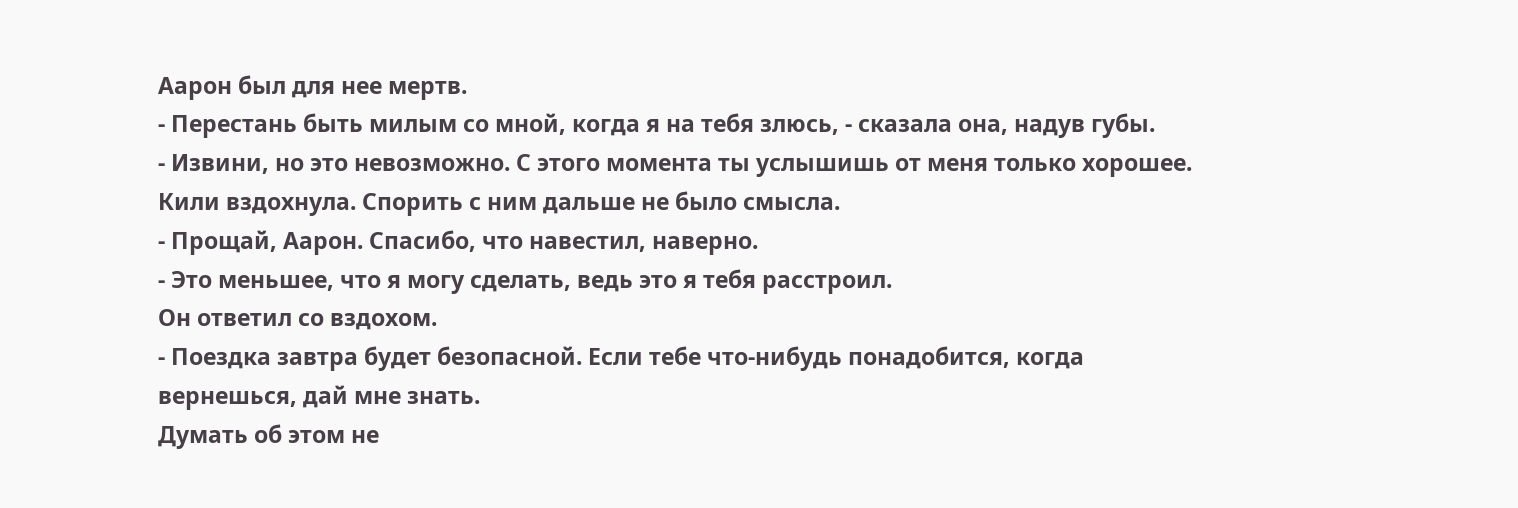Аарон был для нее мертв.
- Перестань быть милым со мной, когда я на тебя злюсь, - сказала она, надув губы.
- Извини, но это невозможно. С этого момента ты услышишь от меня только хорошее.
Кили вздохнула. Спорить с ним дальше не было смысла.
- Прощай, Аарон. Спасибо, что навестил, наверно.
- Это меньшее, что я могу сделать, ведь это я тебя расстроил.
Он ответил со вздохом.
- Поездка завтра будет безопасной. Если тебе что-нибудь понадобится, когда вернешься, дай мне знать.
Думать об этом не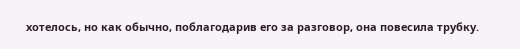хотелось, но как обычно, поблагодарив его за разговор, она повесила трубку.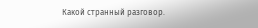Какой странный разговор.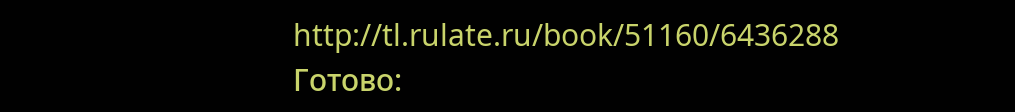http://tl.rulate.ru/book/51160/6436288
Готово: